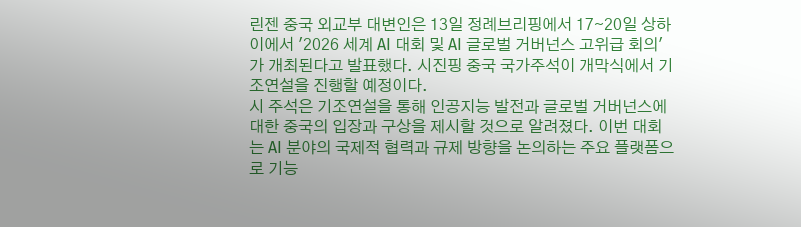린젠 중국 외교부 대변인은 13일 정례브리핑에서 17∼20일 상하이에서 '2026 세계 AI 대회 및 AI 글로벌 거버넌스 고위급 회의'가 개최된다고 발표했다. 시진핑 중국 국가주석이 개막식에서 기조연설을 진행할 예정이다.
시 주석은 기조연설을 통해 인공지능 발전과 글로벌 거버넌스에 대한 중국의 입장과 구상을 제시할 것으로 알려졌다. 이번 대회는 AI 분야의 국제적 협력과 규제 방향을 논의하는 주요 플랫폼으로 기능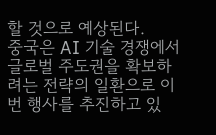할 것으로 예상된다.
중국은 AI 기술 경쟁에서 글로벌 주도권을 확보하려는 전략의 일환으로 이번 행사를 추진하고 있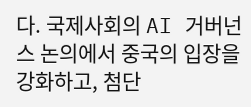다. 국제사회의 AI 거버넌스 논의에서 중국의 입장을 강화하고, 첨단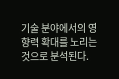기술 분야에서의 영향력 확대를 노리는 것으로 분석된다.